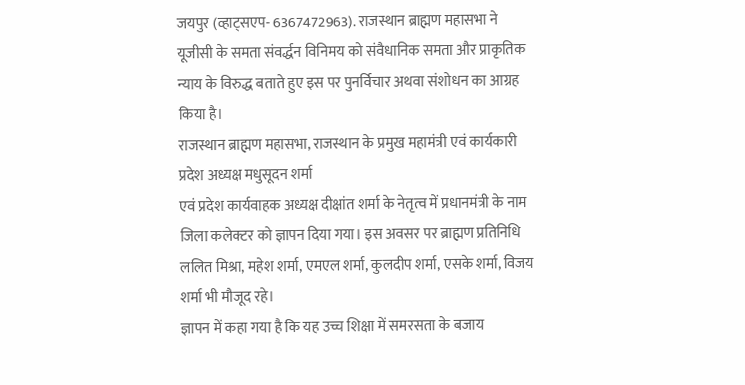जयपुर (व्हाट्सएप- 6367472963). राजस्थान ब्राह्मण महासभा ने यूजीसी के समता संवर्द्धन विनिमय को संवैधानिक समता और प्राकृतिक न्याय के विरुद्ध बताते हुए इस पर पुनर्विचार अथवा संशोधन का आग्रह किया है।
राजस्थान ब्राह्मण महासभा, राजस्थान के प्रमुख महामंत्री एवं कार्यकारी प्रदेश अध्यक्ष मधुसूदन शर्मा
एवं प्रदेश कार्यवाहक अध्यक्ष दीक्षांत शर्मा के नेतृत्व में प्रधानमंत्री के नाम जिला कलेक्टर को ज्ञापन दिया गया। इस अवसर पर ब्राह्मण प्रतिनिधि ललित मिश्रा, महेश शर्मा, एमएल शर्मा, कुलदीप शर्मा, एसके शर्मा, विजय शर्मा भी मौजूद रहे।
ज्ञापन में कहा गया है कि यह उच्च शिक्षा में समरसता के बजाय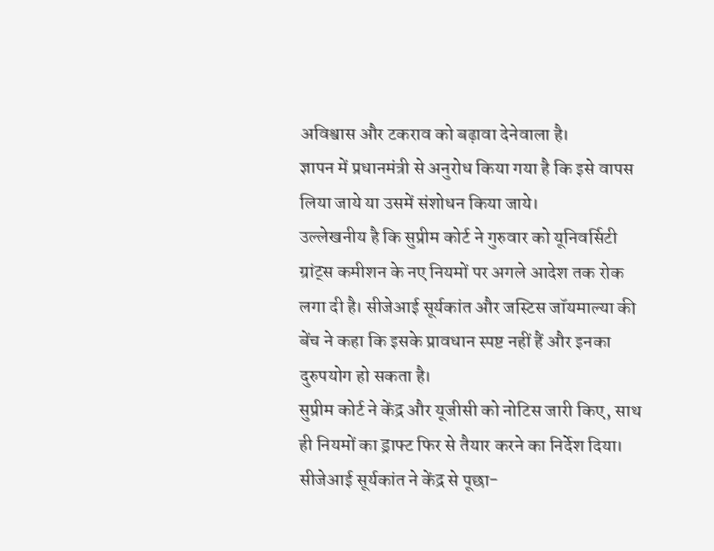अविश्वास और टकराव को बढ़ावा देनेवाला है।
ज्ञापन में प्रधानमंत्री से अनुरोध किया गया है कि इसे वापस लिया जाये या उसमें संशोधन किया जाये।
उल्लेखनीय है कि सुप्रीम कोर्ट ने गुरुवार को यूनिवर्सिटी ग्रांट्स कमीशन के नए नियमों पर अगले आदेश तक रोक लगा दी है। सीजेआई सूर्यकांत और जस्टिस जॉयमाल्या की बेंच ने कहा कि इसके प्रावधान स्पष्ट नहीं हैं और इनका दुरुपयोग हो सकता है।
सुप्रीम कोर्ट ने केंद्र और यूजीसी को नोटिस जारी किए, साथ ही नियमों का ड्राफ्ट फिर से तैयार करने का निर्देश दिया। सीजेआई सूर्यकांत ने केंद्र से पूछा-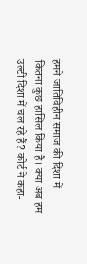हमने जातिविहीन समाज की दिशा में कितना कुछ हासिल किया है। क्या अब हम उल्टी दिशा में चल रहे हैं? कोर्ट ने कहा-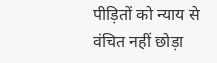पीड़ितों को न्याय से वंचित नहीं छोड़ा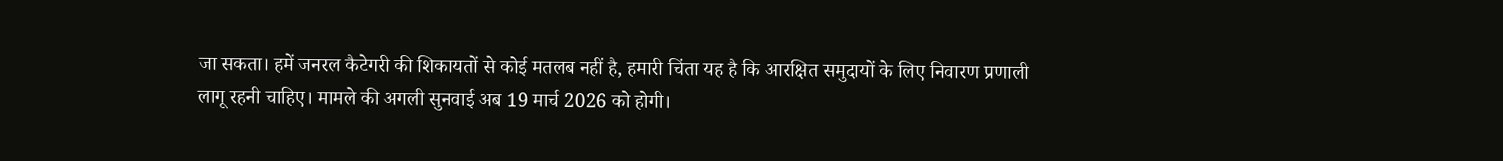जा सकता। हमें जनरल कैटेगरी की शिकायतों से कोई मतलब नहीं है, हमारी चिंता यह है कि आरक्षित समुदायों के लिए निवारण प्रणाली लागू रहनी चाहिए। मामले की अगली सुनवाई अब 19 मार्च 2026 को होगी।